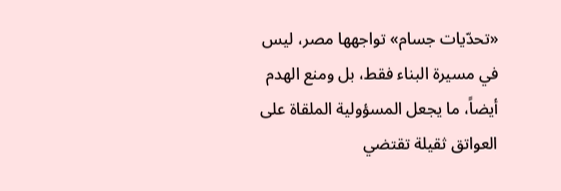«تحدّيات جسام» تواجهها مصر، ليس في مسيرة البناء فقط، بل ومنع الهدم أيضاً، ما يجعل المسؤولية الملقاة على العواتق ثقيلة تقتضي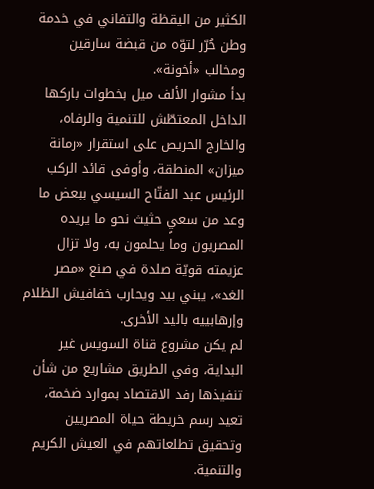الكثير من اليقظة والتفاني في خدمة وطن حُرّر لتوّه من قبضة سارقين ومخالب «أخونة».
بدأ مشوار الألف ميل بخطوات باركها الداخل المعتطّش للتنمية والرفاه، والخارج الحريص على استقرار «رمانة ميزان» المنطقة، وأوفى قائد الركب الرئيس عبد الفتّاح السيسي ببعض ما وعد من سعيٍ حثيث نحو ما يريده المصريون وما يحلمون به، ولا تزال عزيمته قويّة صلدة في صنع «مصر الغد»، يبني بيد ويحارب خفافيش الظلام وإرهابييه باليد الأخرى.
لم يكن مشروع قناة السويس غير البداية، وفي الطريق مشاريع من شأن تنفيذها رفد الاقتصاد بموارد ضخمة، تعيد رسم خريطة حياة المصريين وتحقيق تطلعاتهم في العيش الكريم والتنمية.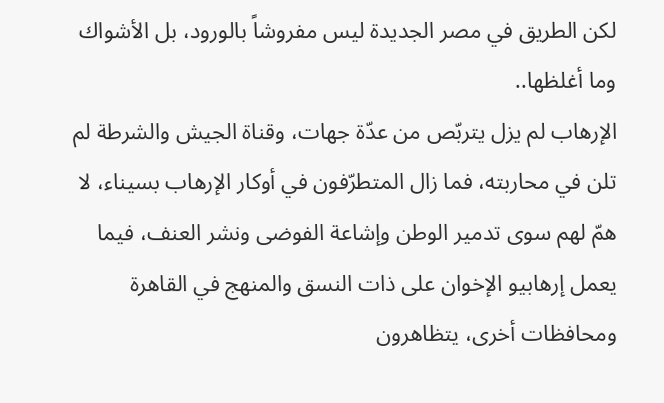لكن الطريق في مصر الجديدة ليس مفروشاً بالورود، بل الأشواك وما أغلظها..
الإرهاب لم يزل يتربّص من عدّة جهات، وقناة الجيش والشرطة لم تلن في محاربته، فما زال المتطرّفون في أوكار الإرهاب بسيناء، لا همّ لهم سوى تدمير الوطن وإشاعة الفوضى ونشر العنف، فيما يعمل إرهابيو الإخوان على ذات النسق والمنهج في القاهرة ومحافظات أخرى، يتظاهرون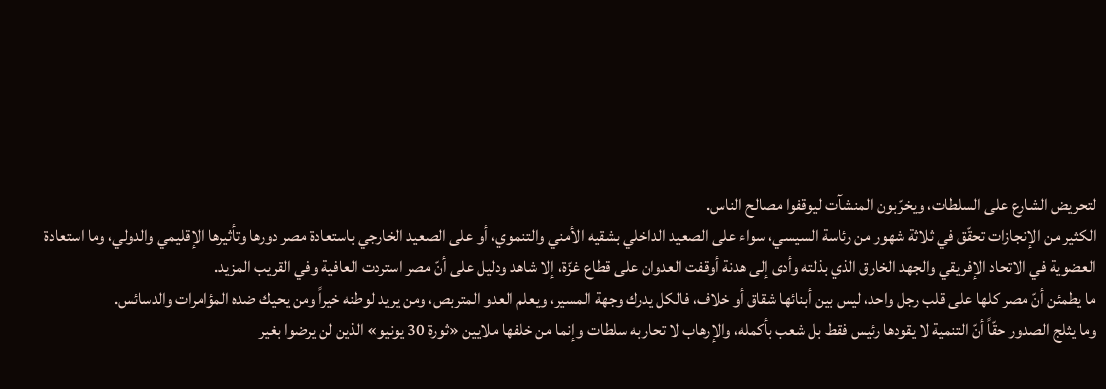لتحريض الشارع على السلطات، ويخرّبون المنشآت ليوقفوا مصالح الناس.
الكثير من الإنجازات تحقّق في ثلاثة شهور من رئاسة السيسي، سواء على الصعيد الداخلي بشقيه الأمني والتنموي، أو على الصعيد الخارجي باستعادة مصر دورها وتأثيرها الإقليمي والدولي، وما استعادة العضوية في الاتحاد الإفريقي والجهد الخارق الذي بذلته وأدى إلى هدنة أوقفت العدوان على قطاع غزّة، إلا شاهد ودليل على أنّ مصر استردت العافية وفي القريب المزيد.
ما يطمئن أنّ مصر كلها على قلب رجل واحد، ليس بين أبنائها شقاق أو خلاف، فالكل يدرك وجهة المسير، ويعلم العدو المتربص، ومن يريد لوطنه خيراً ومن يحيك ضده المؤامرات والدسائس.
وما يثلج الصدور حقّاً أنّ التنمية لا يقودها رئيس فقط بل شعب بأكمله، والإرهاب لا تحاربه سلطات وإنما من خلفها ملايين «ثورة 30 يونيو» الذين لن يرضوا بغير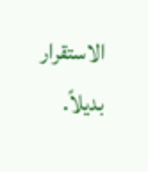الاستقرار بديلاً.